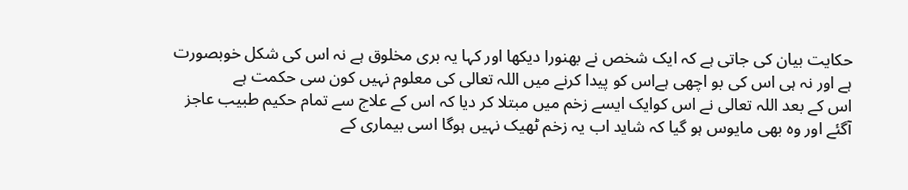حکایت بیان کی جاتی ہے کہ ایک شخص نے بھنورا دیکھا اور کہا یہ بری مخلوق ہے نہ اس کی شکل خوبصورت ہے اور نہ ہی اس کی بو اچھی ہےاس کو پیدا کرنے میں اللہ تعالی کی معلوم نہیں کون سی حکمت ہے
اس کے بعد اللہ تعالی نے اس کوایک ایسے زخم میں مبتلا کر دیا کہ اس کے علاج سے تمام حکیم طبیب عاجز آگئے اور وہ بھی مایوس ہو گیا کہ شاید اب یہ زخم ٹھیک نہیں ہوگا اسی بیماری کے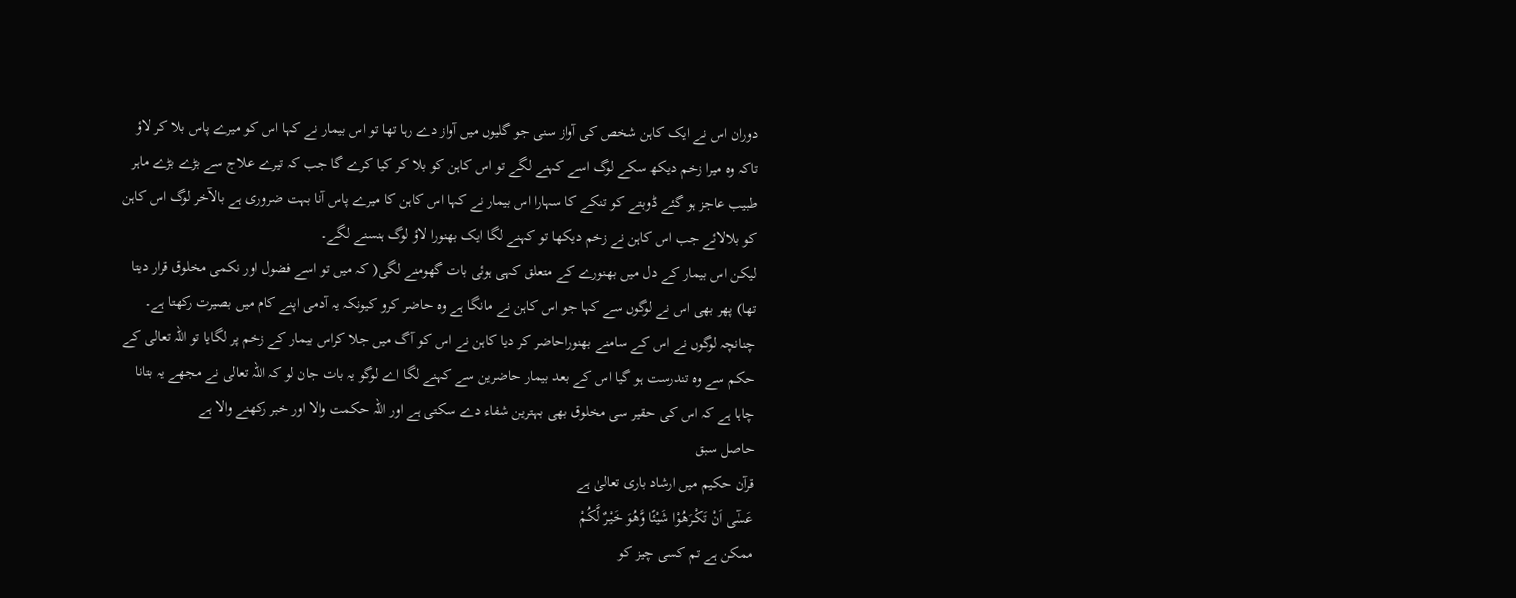دوران اس نے ایک کاہن شخص کی آواز سنی جو گلیوں میں آواز دے رہا تھا تو اس بیمار نے کہا اس کو میرے پاس بلا کر لاؤ تاکہ وہ میرا زخم دیکھ سکے لوگ اسے کہنے لگے تو اس کاہن کو بلا کر کیا کرے گا جب کہ تیرے علاج سے بڑے بڑے ماہر طبیب عاجز ہو گئے ڈوبتے کو تنکے کا سہارا اس بیمار نے کہا اس کاہن کا میرے پاس آنا بہت ضروری ہے بالآخر لوگ اس کاہن کو بلالائے جب اس کاہن نے زخم دیکھا تو کہنے لگا ایک بھنورا لاؤ لوگ ہنسنے لگے۔
لیکن اس بیمار کے دل میں بھنورے کے متعلق کہی ہوئی بات گھومنے لگی( کہ میں تو اسے فضول اور نکمی مخلوق قرار دیتا تھا) پھر بھی اس نے لوگوں سے کہا جو اس کاہن نے مانگا ہے وہ حاضر کرو کیونکہ یہ آدمی اپنے کام میں بصیرت رکھتا ہے۔ چنانچہ لوگوں نے اس کے سامنے بھنوراحاضر کر دیا کاہن نے اس کو آگ میں جلا کراس بیمار کے زخم پر لگایا تو اللہ تعالی کے حکم سے وہ تندرست ہو گیا اس کے بعد بیمار حاضرین سے کہنے لگا اے لوگو یہ بات جان لو کہ اللہ تعالی نے مجھے یہ بتانا چاہا ہے کہ اس کی حقیر سی مخلوق بھی بہترین شفاء دے سکتی ہے اور اللہ حکمت والا اور خبر رکھنے والا ہے
حاصل سبق
قرآن حکیم میں ارشاد باری تعالیٰ ہے
عَسٰٓى اَنْ تَكْـرَهُوْا شَيْئًا وَّهُوَ خَيْـرٌ لَّكُمْ
ممکن ہے تم کسی چیز کو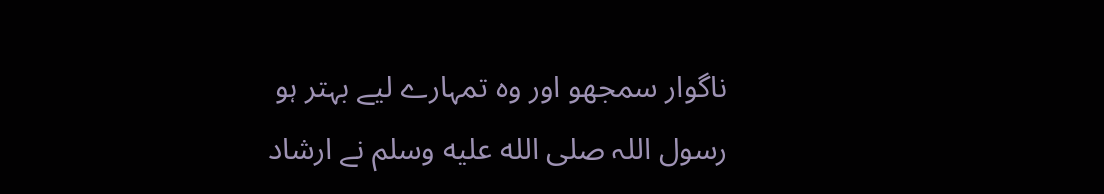ناگوار سمجھو اور وہ تمہارے لیے بہتر ہو
رسول اللہ صلى الله عليه وسلم نے ارشاد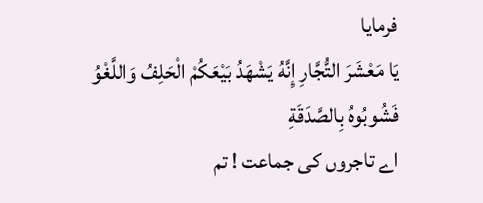فرمایا
يَا مَعْشَرَ التُّجَّارِ إِنَّهُ يَشْهَدُ بَيْعَکُمْ الْحَلِفُ وَاللَّغْوُ فَشُوبُوهُ بِالصَّدَقَةِ
اے تاجروں کی جماعت ! تم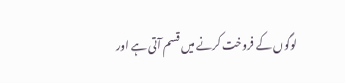لوگوں کے فروخت کرنے میں قسم آتی ہے اور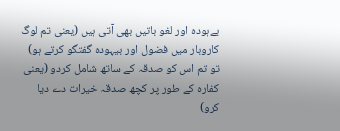بےہودہ اور لغو باتیں بھی آتی ہیں (یعنی تم لوگ کاروبار میں فضول اور بیہودہ گفتگو کرتے ہو) تو تم اس کو صدقہ کے ساتھ شامل کردو (یعنی کفارہ کے طور پر کچھ صدقہ خیرات دے دیا کرو)